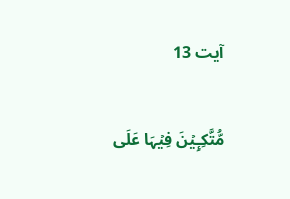آیت 13


مُّتَّکِـِٕیۡنَ فِیۡہَا عَلَی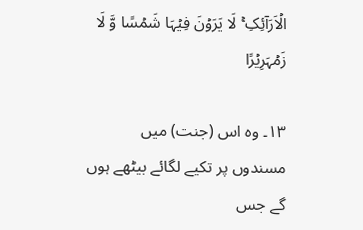الۡاَرَآئِکِ ۚ لَا یَرَوۡنَ فِیۡہَا شَمۡسًا وَّ لَا زَمۡہَرِیۡرًا

۱۳۔ وہ اس (جنت) میں مسندوں پر تکیے لگائے بیٹھے ہوں گے جس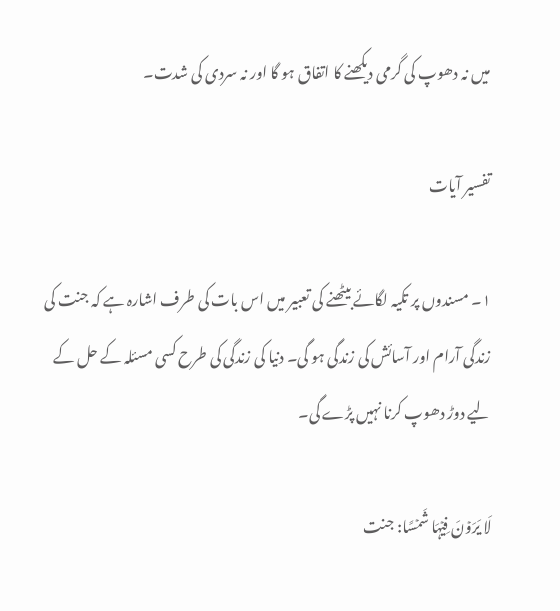میں نہ دھوپ کی گرمی دیکھنے کا اتفاق ہو گا اور نہ سردی کی شدت۔

تفسیر آیات

۱۔ مسندوں پر تکیہ لگائے بیٹھنے کی تعبیر میں اس بات کی طرف اشارہ ہے کہ جنت کی زندگی آرام اور آسائش کی زندگی ہو گی۔ دنیا کی زندگی کی طرح کسی مسئلہ کے حل کے لیے دوڑ دھوپ کرنا نہیں پڑے گی۔

لَا یَرَوۡنَ فِیۡہَا شَمۡسًا: جنت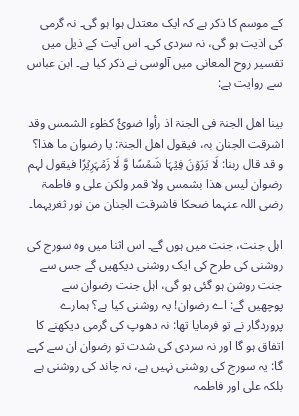کے موسم کا ذکر ہے کہ ایک معتدل ہوا ہو گی۔ نہ گرمی کی اذیت ہو گی، نہ سردی کی۔ اس آیت کے ذیل میں تفسیر روح المعانی میں آلوسی نے ذکر کیا ہے۔ ابن عباس سے روایت ہے:

بینا اھل الجنۃ فی الجنۃ اذ رأوا ضوئً کظوء الشمس وقد اشرقت الجنان بہ، فیقول اھل الجنۃ: یا رضوان ما ھذا؟ و قد قال ربنا: لَا یَرَوۡنَ فِیۡہَا شَمۡسًا وَّ لَا زَمۡہَرِیۡرًا فیقول لہم رضوان لیس ھذا بشمس ولا قمر ولکن علی و فاطمۃ رضی اللہ عنہما ضحکا فاشرقت الجنان من نور ثغریہما۔

اہل جنت، جنت میں ہوں گے۔ اس اثنا میں وہ سورج کی روشنی کی طرح کی ایک روشنی دیکھیں گے جس سے جنت روشن ہو گئی ہو گی، اہل جنت رضوان سے پوچھیں گے: اے رضوان! یہ روشنی کیا ہے؟ ہمارے پروردگار نے تو فرمایا تھا: نہ دھوپ کی گرمی دیکھنے کا اتفاق ہو گا اور نہ سردی کی شدت تو رضوان ان سے کہے گا: یہ سورج کی روشنی نہیں ہے، نہ چاند کی روشنی ہے بلکہ علی اور فاطمہ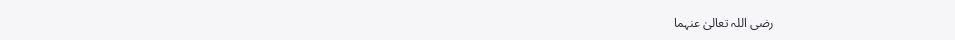رضی اللہ تعالیٰ عنہما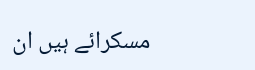مسکرائے ہیں ان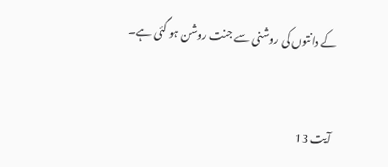کے دانتوں کی روشنی سے جنت روشن ہو گئی ہے۔


آیت 13